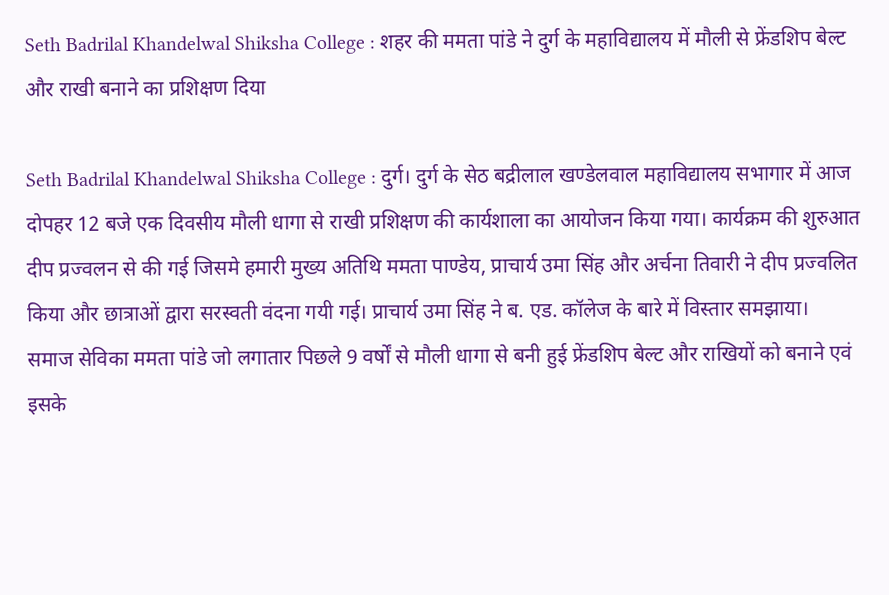Seth Badrilal Khandelwal Shiksha College : शहर की ममता पांडे ने दुर्ग के महाविद्यालय में मौली से फ्रेंडशिप बेल्ट और राखी बनाने का प्रशिक्षण दिया

Seth Badrilal Khandelwal Shiksha College : दुर्ग। दुर्ग के सेठ बद्रीलाल खण्डेलवाल महाविद्यालय सभागार में आज दोपहर 12 बजे एक दिवसीय मौली धागा से राखी प्रशिक्षण की कार्यशाला का आयोजन किया गया। कार्यक्रम की शुरुआत दीप प्रज्वलन से की गई जिसमे हमारी मुख्य अतिथि ममता पाण्डेय, प्राचार्य उमा सिंह और अर्चना तिवारी ने दीप प्रज्वलित किया और छात्राओं द्वारा सरस्वती वंदना गयी गई। प्राचार्य उमा सिंह ने ब. एड. कॉलेज के बारे में विस्तार समझाया।
समाज सेविका ममता पांडे जो लगातार पिछले 9 वर्षों से मौली धागा से बनी हुई फ्रेंडशिप बेल्ट और राखियों को बनाने एवं इसके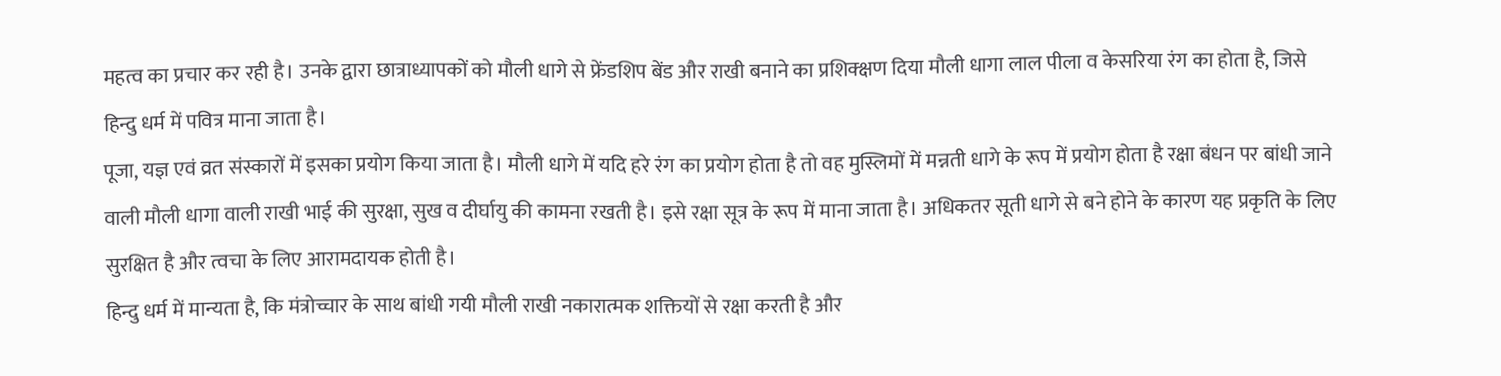महत्व का प्रचार कर रही है। उनके द्वारा छात्राध्यापकों को मौली धागे से फ्रेंडशिप बेंड और राखी बनाने का प्रशिक्क्षण दिया मौली धागा लाल पीला व केसरिया रंग का होता है, जिसे हिन्दु धर्म में पवित्र माना जाता है।
पूजा, यज्ञ एवं व्रत संस्कारों में इसका प्रयोग किया जाता है। मौली धागे में यदि हरे रंग का प्रयोग होता है तो वह मुस्लिमों में मन्नती धागे के रूप में प्रयोग होता है रक्षा बंधन पर बांधी जाने वाली मौली धागा वाली राखी भाई की सुरक्षा, सुख व दीर्घायु की कामना रखती है। इसे रक्षा सूत्र के रूप में माना जाता है। अधिकतर सूती धागे से बने होने के कारण यह प्रकृति के लिए सुरक्षित है और त्वचा के लिए आरामदायक होती है।
हिन्दु धर्म में मान्यता है, कि मंत्रोच्चार के साथ बांधी गयी मौली राखी नकारात्मक शक्तियों से रक्षा करती है और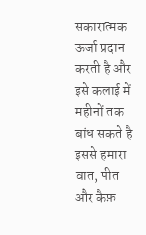सकारात्मक ऊर्जा प्रदान करती है और इसे कलाई में महीनों तक बांध सकते है इससे हमारा वात, पीत और कैफ़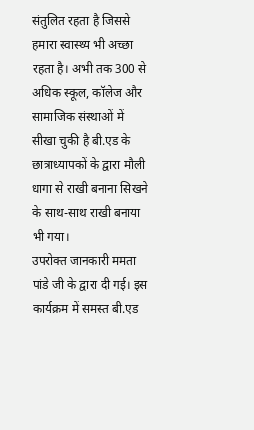संतुलित रहता है जिससे हमारा स्वास्थ्य भी अच्छा रहता है। अभी तक 300 से अधिक स्कूल, कॉलेज और सामाजिक संस्थाओं में सीखा चुकी है बी.एड के छात्राध्यापकों के द्वारा मौली धागा से राखी बनाना सिखने के साथ-साथ राखी बनाया भी गया।
उपरोक्त जानकारी ममता पांडे जी के द्वारा दी गई। इस कार्यक्रम में समस्त बी.एड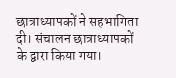छात्राध्यापकों ने सहभागिता दी। संचालन छात्राध्यापकों के द्वारा किया गया।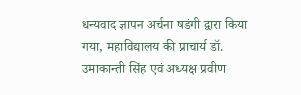धन्यवाद ज्ञापन अर्चना षडंगी द्वारा किया गया, महाविद्यालय की प्राचार्य डॉ. उमाकान्ती सिंह एवं अध्यक्ष प्रवीण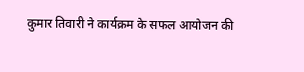कुमार तिवारी ने कार्यक्रम के सफल आयोजन की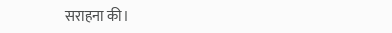सराहना की।